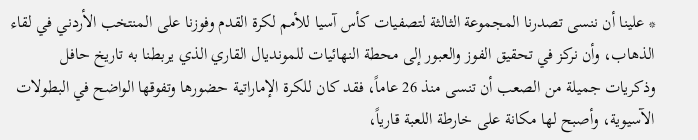* علينا أن ننسى تصدرنا المجموعة الثالثة لتصفيات كأس آسيا للأمم لكرة القدم وفوزنا على المنتخب الأردني في لقاء الذهاب، وأن نركز في تحقيق الفوز والعبور إلى محطة النهائيات للمونديال القاري الذي يربطنا به تاريخ حافل وذكريات جميلة من الصعب أن تنسى منذ 26 عاماً، فقد كان للكرة الإماراتية حضورها وتفوقها الواضح في البطولات الآسيوية، وأصبح لها مكانة على خارطة اللعبة قارياً،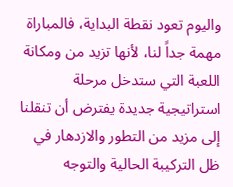واليوم تعود نقطة البداية، فالمباراة مهمة جداً لنا، لأنها تزيد من ومكانة اللعبة التي ستدخل مرحلة استراتيجية جديدة يفترض أن تنقلنا إلى مزيد من التطور والازدهار في ظل التركيبة الحالية والتوجه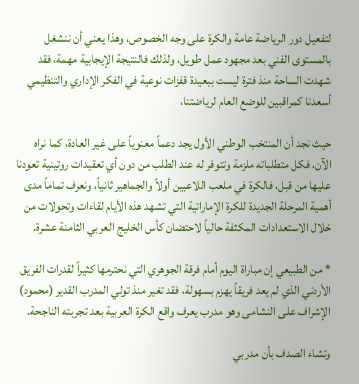لتفعيل دور الرياضة عامة والكرة على وجه الخصوص، وهذا يعني أن ننشغل بالمستوى الفني بعد مجهود عمل طويل، ولذلك فالنتيجة الإيجابية مهمة، فقد شهدت الساحة منذ فترة ليست ببعيدة قفزات نوعية في الفكر الإداري والتنظيمي أسعدنا كمراقبين للوضع العام لرياضتنا،

حيث نجد أن المنتخب الوطني الأول يجد دعماً معنوياً على غير العادة، كما نراه الآن، فكل متطلباته ملزمة وتتوفر له عند الطلب من دون أي تعقيدات روتينية تعودنا عليها من قبل، فالكرة في ملعب اللاعبين أولاً والجماهير ثانياً، ونعرف تماماً مدى أهمية المرحلة الجديدة للكرة الإماراتية التي تشهد هذه الأيام لقاءات وتحولات من خلال الاستعدادات المكثفة حالياً لاحتضان كأس الخليج العربي الثامنة عشرة.

* من الطبيعي إن مباراة اليوم أمام فرقة الجوهري التي نحترمها كثيراً لقدرات الفريق الأردني الذي لم يعد فريقاً يهزم بسهولة، فقد تغير منذ تولي المدرب القدير (محمود) الإشراف على النشامى وهو مدرب يعرف واقع الكرة العربية بعد تجربته الناجحة.

وتشاء الصدف بأن مدربي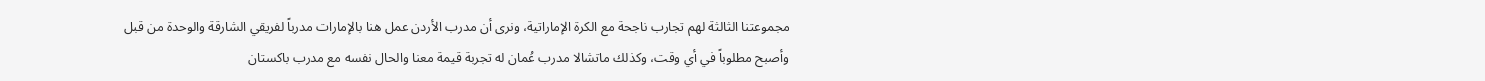مجموعتنا الثالثة لهم تجارب ناجحة مع الكرة الإماراتية، ونرى أن مدرب الأردن عمل هنا بالإمارات مدرباً لفريقي الشارقة والوحدة من قبل وأصبح مطلوباً في أي وقت، وكذلك ماتشالا مدرب عُمان له تجربة قيمة معنا والحال نفسه مع مدرب باكستان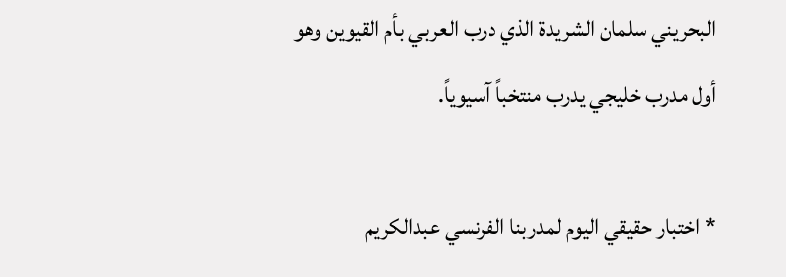البحريني سلمان الشريدة الذي درب العربي بأم القيوين وهو أول مدرب خليجي يدرب منتخباً آسيوياً.

* اختبار حقيقي اليوم لمدربنا الفرنسي عبدالكريم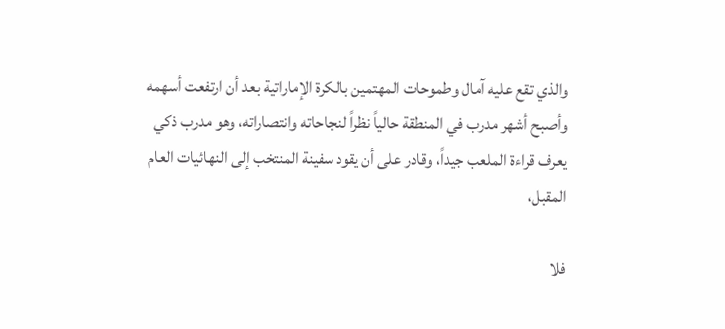والذي تقع عليه آمال وطموحات المهتمين بالكرة الإماراتية بعد أن ارتفعت أسهمه وأصبح أشهر مدرب في المنطقة حالياً نظراً لنجاحاته وانتصاراته، وهو مدرب ذكي يعرف قراءة الملعب جيداً، وقادر على أن يقود سفينة المنتخب إلى النهائيات العام المقبل،

فلا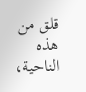قلق من هذه الناحية،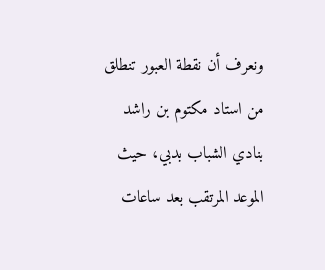ونعرف أن نقطة العبور تنطلق من استاد مكتوم بن راشد بنادي الشباب بدبي، حيث الموعد المرتقب بعد ساعات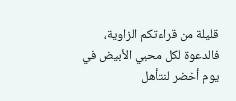قليلة من قراءتكم الزاوية، فالدعوة لكل محبي الأبيض في يوم أخضر لنتأهل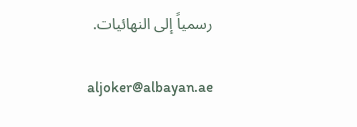رسمياً إلى النهائيات.

aljoker@albayan.ae